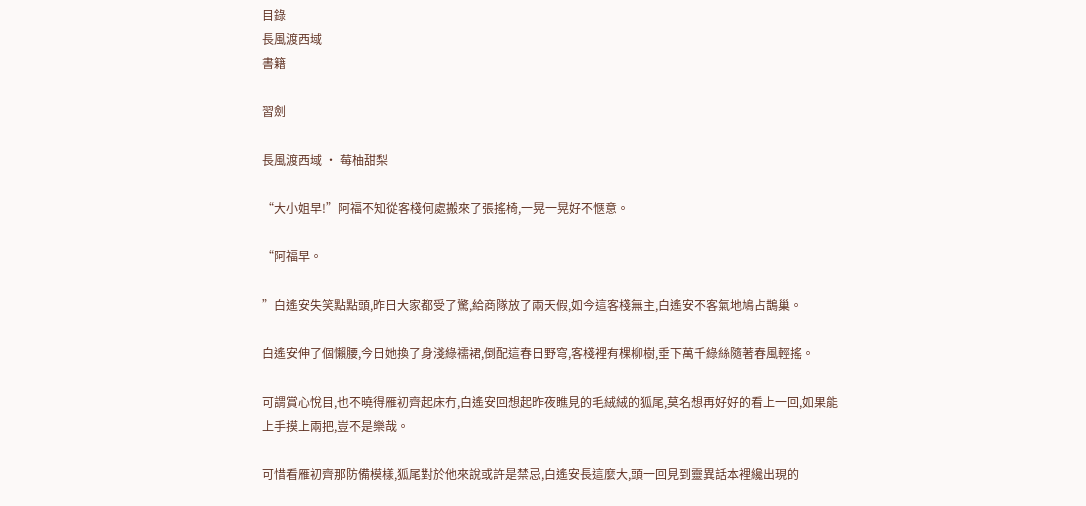目錄
長風渡西域
書籍

習劍

長風渡西域 · 莓柚甜梨

“大小姐早!”阿福不知從客棧何處搬來了張搖椅,一晃一晃好不愜意。

“阿福早。

”白遙安失笑點點頭,昨日大家都受了驚,給商隊放了兩天假,如今這客棧無主,白遙安不客氣地鳩占鵲巢。

白遙安伸了個懶腰,今日她換了身淺綠襦裙,倒配這春日野穹,客棧裡有棵柳樹,垂下萬千綠絲隨著春風輕搖。

可謂賞心悅目,也不曉得雁初齊起床冇,白遙安回想起昨夜瞧見的毛絨絨的狐尾,莫名想再好好的看上一回,如果能上手摸上兩把,豈不是樂哉。

可惜看雁初齊那防備模樣,狐尾對於他來說或許是禁忌,白遙安長這麼大,頭一回見到靈異話本裡纔出現的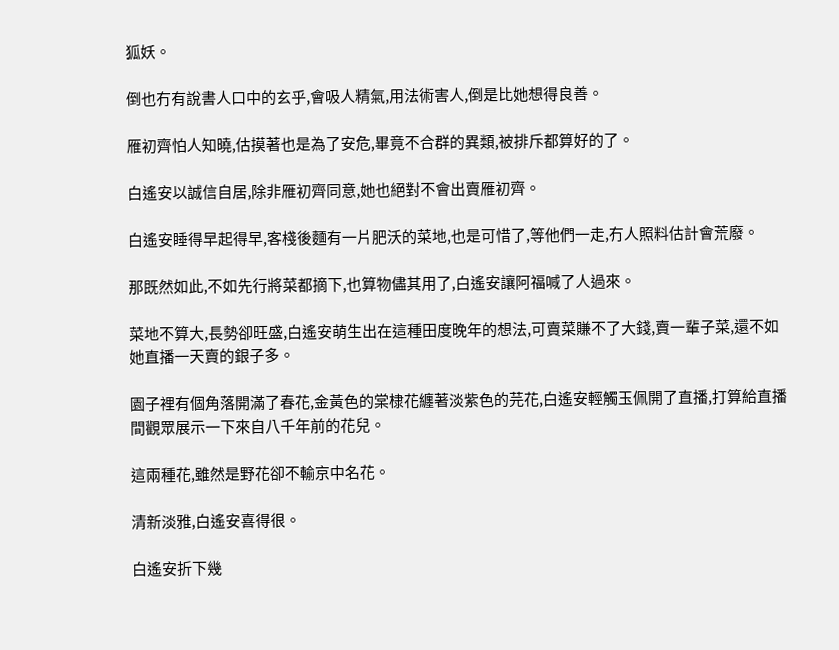狐妖。

倒也冇有說書人口中的玄乎,會吸人精氣,用法術害人,倒是比她想得良善。

雁初齊怕人知曉,估摸著也是為了安危,畢竟不合群的異類,被排斥都算好的了。

白遙安以誠信自居,除非雁初齊同意,她也絕對不會出賣雁初齊。

白遙安睡得早起得早,客棧後麵有一片肥沃的菜地,也是可惜了,等他們一走,冇人照料估計會荒廢。

那既然如此,不如先行將菜都摘下,也算物儘其用了,白遙安讓阿福喊了人過來。

菜地不算大,長勢卻旺盛,白遙安萌生出在這種田度晚年的想法,可賣菜賺不了大錢,賣一輩子菜,還不如她直播一天賣的銀子多。

園子裡有個角落開滿了春花,金黃色的棠棣花纏著淡紫色的芫花,白遙安輕觸玉佩開了直播,打算給直播間觀眾展示一下來自八千年前的花兒。

這兩種花,雖然是野花卻不輸京中名花。

清新淡雅,白遙安喜得很。

白遙安折下幾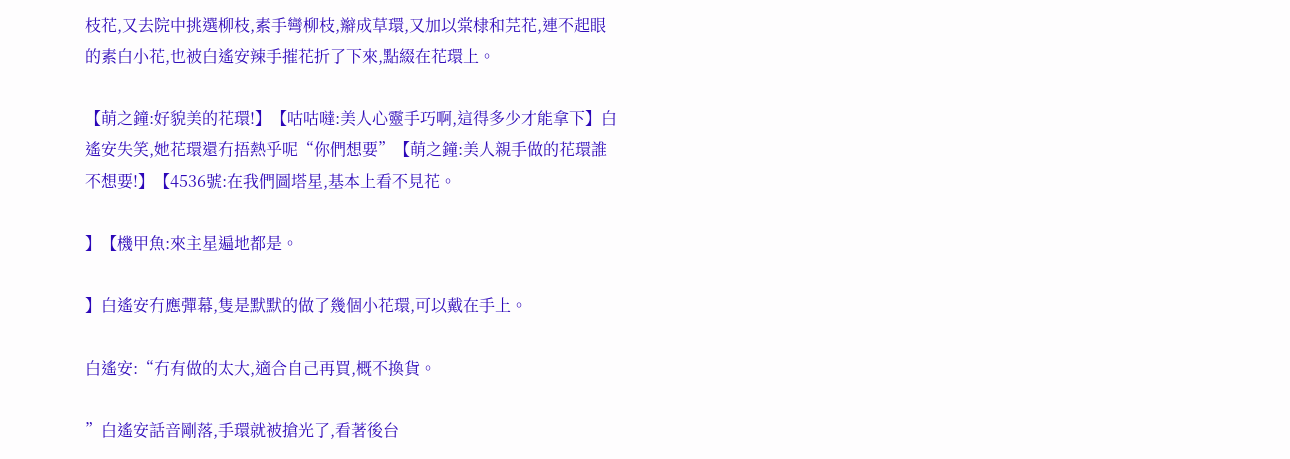枝花,又去院中挑選柳枝,素手彎柳枝,辮成草環,又加以棠棣和芫花,連不起眼的素白小花,也被白遙安辣手摧花折了下來,點綴在花環上。

【萌之鐘:好貌美的花環!】【咕咕噠:美人心靈手巧啊,這得多少才能拿下】白遙安失笑,她花環還冇捂熱乎呢“你們想要”【萌之鐘:美人親手做的花環誰不想要!】【4536號:在我們圖塔星,基本上看不見花。

】【機甲魚:來主星遍地都是。

】白遙安冇應彈幕,隻是默默的做了幾個小花環,可以戴在手上。

白遙安:“冇有做的太大,適合自己再買,概不換貨。

”白遙安話音剛落,手環就被搶光了,看著後台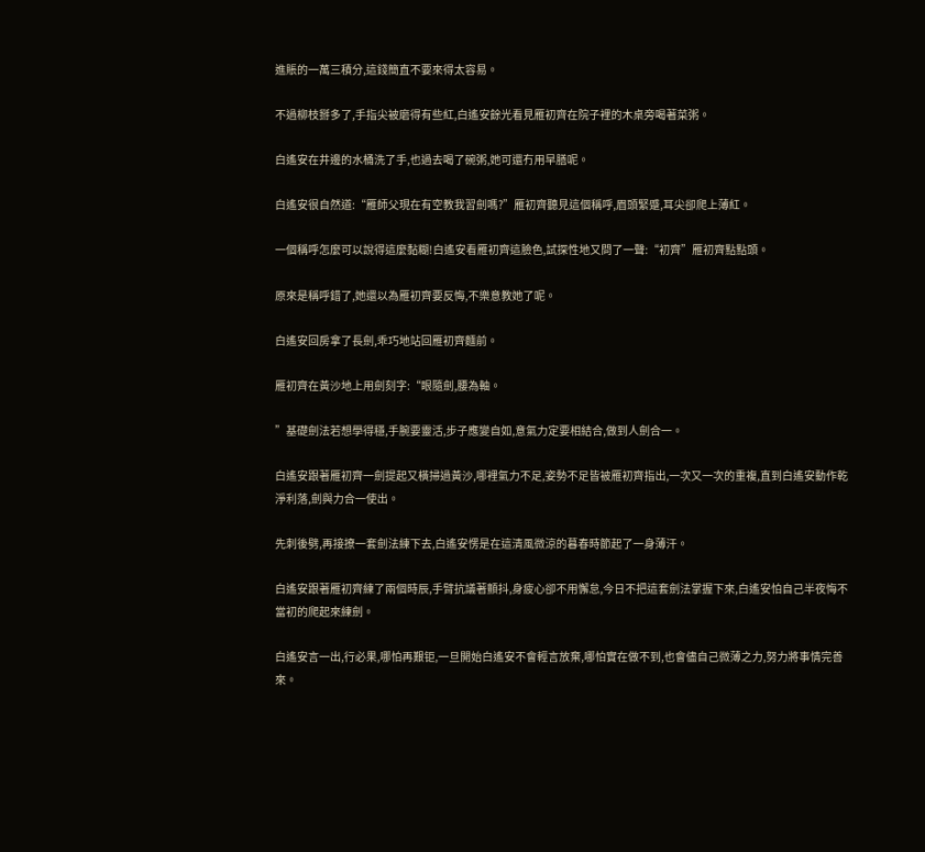進賬的一萬三積分,這錢簡直不要來得太容易。

不過柳枝掰多了,手指尖被磨得有些紅,白遙安餘光看見雁初齊在院子裡的木桌旁喝著菜粥。

白遙安在井邊的水桶洗了手,也過去喝了碗粥,她可還冇用早膳呢。

白遙安很自然道:“雁師父現在有空教我習劍嗎?”雁初齊聽見這個稱呼,眉頭緊蹙,耳尖卻爬上薄紅。

一個稱呼怎麼可以說得這麼黏糊!白遙安看雁初齊這臉色,試探性地又問了一聲:“初齊”雁初齊點點頭。

原來是稱呼錯了,她還以為雁初齊要反悔,不樂意教她了呢。

白遙安回房拿了長劍,乖巧地站回雁初齊麵前。

雁初齊在黃沙地上用劍刻字:“眼隨劍,腰為軸。

”基礎劍法若想學得穩,手腕要靈活,步子應變自如,意氣力定要相結合,做到人劍合一。

白遙安跟著雁初齊一劍提起又橫掃過黃沙,哪裡氣力不足,姿勢不足皆被雁初齊指出,一次又一次的重複,直到白遙安動作乾淨利落,劍與力合一使出。

先刺後劈,再接撩一套劍法練下去,白遙安愣是在這清風微涼的暮春時節起了一身薄汗。

白遙安跟著雁初齊練了兩個時辰,手臂抗議著顫抖,身疲心卻不用懈怠,今日不把這套劍法掌握下來,白遙安怕自己半夜悔不當初的爬起來練劍。

白遙安言一出,行必果,哪怕再艱钜,一旦開始白遙安不會輕言放棄,哪怕實在做不到,也會儘自己微薄之力,努力將事情完善來。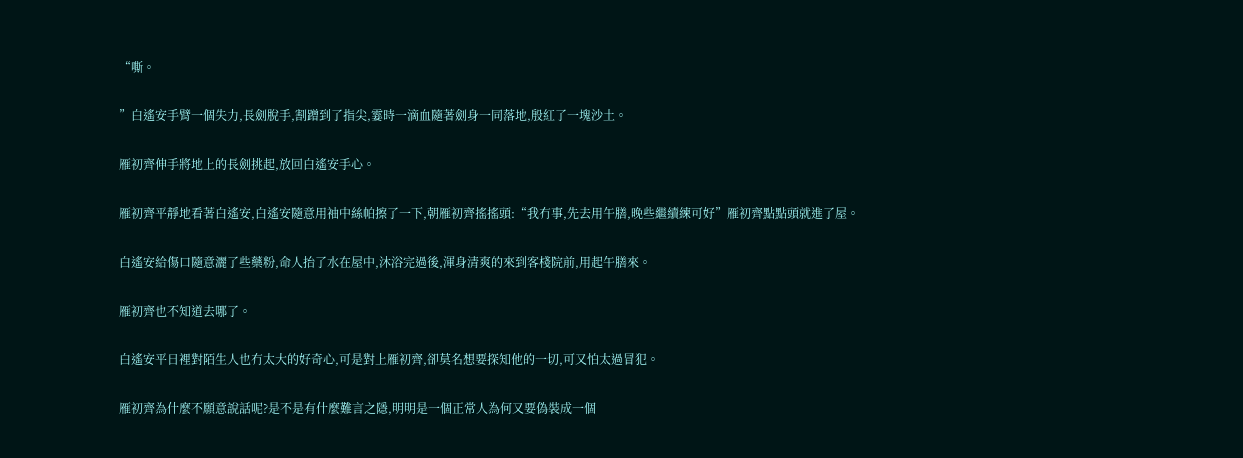“嘶。

”白遙安手臂一個失力,長劍脫手,割蹭到了指尖,霎時一滴血隨著劍身一同落地,殷紅了一塊沙土。

雁初齊伸手將地上的長劍挑起,放回白遙安手心。

雁初齊平靜地看著白遙安,白遙安隨意用袖中絲帕擦了一下,朝雁初齊搖搖頭:“我冇事,先去用午膳,晚些繼續練可好”雁初齊點點頭就進了屋。

白遙安給傷口隨意灑了些藥粉,命人抬了水在屋中,沐浴完過後,渾身清爽的來到客棧院前,用起午膳來。

雁初齊也不知道去哪了。

白遙安平日裡對陌生人也冇太大的好奇心,可是對上雁初齊,卻莫名想要探知他的一切,可又怕太過冒犯。

雁初齊為什麼不願意說話呢?是不是有什麼難言之隱,明明是一個正常人為何又要偽裝成一個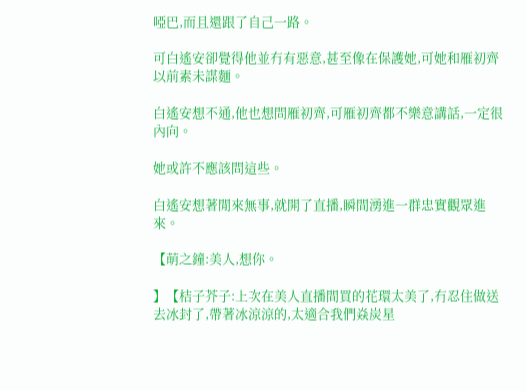啞巴,而且還跟了自己一路。

可白遙安卻覺得他並冇有惡意,甚至像在保護她,可她和雁初齊以前素未謀麵。

白遙安想不通,他也想問雁初齊,可雁初齊都不樂意講話,一定很內向。

她或許不應該問這些。

白遙安想著閒來無事,就開了直播,瞬間湧進一群忠實觀眾進來。

【萌之鐘:美人,想你。

】【桔子芥子:上次在美人直播間買的花環太美了,冇忍住做送去冰封了,帶著冰涼涼的,太適合我們焱炭星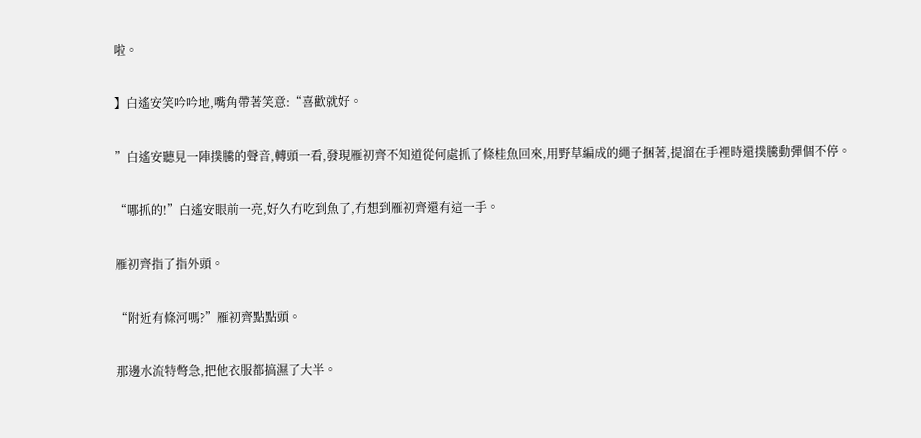啦。

】白遙安笑吟吟地,嘴角帶著笑意:“喜歡就好。

”白遙安聽見一陣撲騰的聲音,轉頭一看,發現雁初齊不知道從何處抓了條桂魚回來,用野草編成的繩子捆著,提溜在手裡時還撲騰動彈個不停。

“哪抓的!”白遙安眼前一亮,好久冇吃到魚了,冇想到雁初齊還有這一手。

雁初齊指了指外頭。

“附近有條河嗎?”雁初齊點點頭。

那邊水流特彆急,把他衣服都搞濕了大半。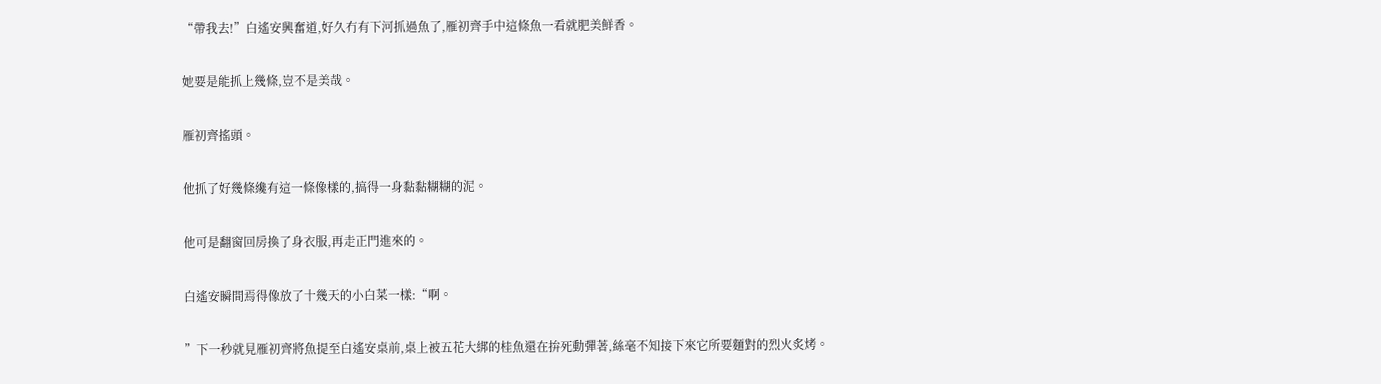“帶我去!”白遙安興奮道,好久冇有下河抓過魚了,雁初齊手中這條魚一看就肥美鮮香。

她要是能抓上幾條,豈不是美哉。

雁初齊搖頭。

他抓了好幾條纔有這一條像樣的,搞得一身黏黏糊糊的泥。

他可是翻窗回房換了身衣服,再走正門進來的。

白遙安瞬間焉得像放了十幾天的小白菜一樣:“啊。

”下一秒就見雁初齊將魚提至白遙安桌前,桌上被五花大綁的桂魚還在拚死動彈著,絲毫不知接下來它所要麵對的烈火炙烤。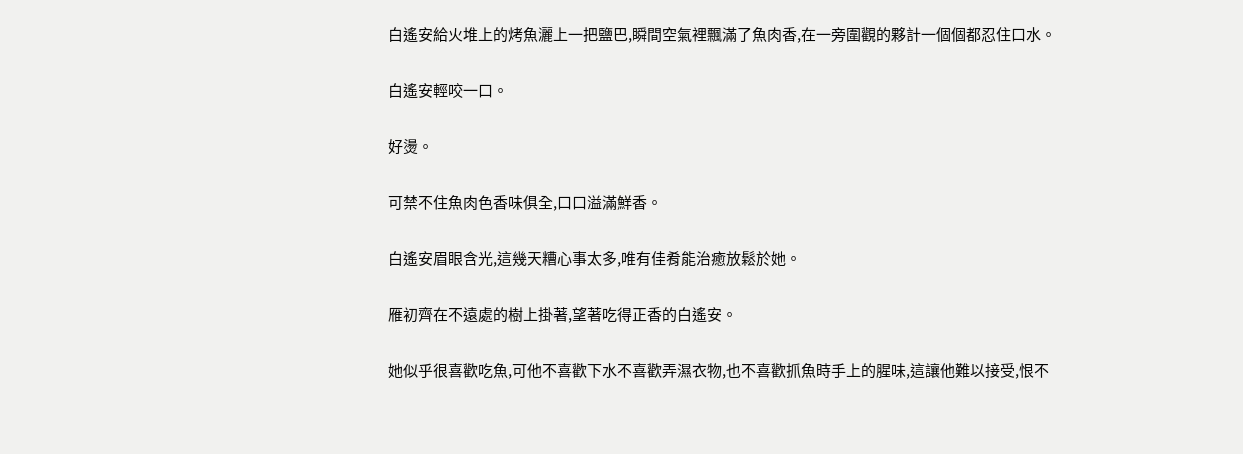白遙安給火堆上的烤魚灑上一把鹽巴,瞬間空氣裡飄滿了魚肉香,在一旁圍觀的夥計一個個都忍住口水。

白遙安輕咬一口。

好燙。

可禁不住魚肉色香味俱全,口口溢滿鮮香。

白遙安眉眼含光,這幾天糟心事太多,唯有佳肴能治癒放鬆於她。

雁初齊在不遠處的樹上掛著,望著吃得正香的白遙安。

她似乎很喜歡吃魚,可他不喜歡下水不喜歡弄濕衣物,也不喜歡抓魚時手上的腥味,這讓他難以接受,恨不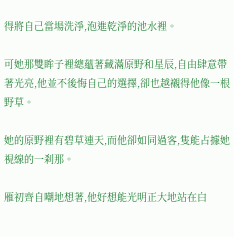得將自己當場洗淨,泡進乾淨的池水裡。

可她那雙眸子裡總蘊著藏滿原野和星辰,自由肆意帶著光亮,他並不後悔自己的選擇,卻也越襯得他像一根野草。

她的原野裡有碧草連天,而他卻如同過客,隻能占據她視線的一刹那。

雁初齊自嘲地想著,他好想能光明正大地站在白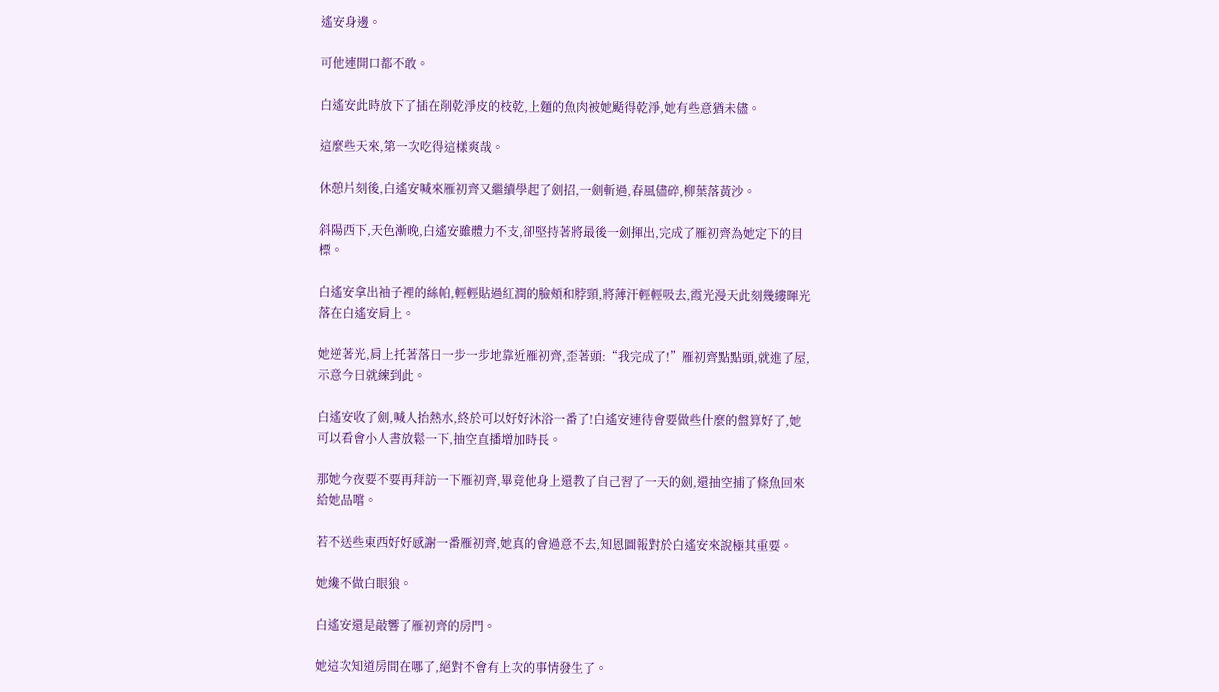遙安身邊。

可他連開口都不敢。

白遙安此時放下了插在削乾淨皮的枝乾,上麵的魚肉被她颳得乾淨,她有些意猶未儘。

這麼些天來,第一次吃得這樣爽哉。

休憩片刻後,白遙安喊來雁初齊又繼續學起了劍招,一劍斬過,春風儘碎,柳葉落黃沙。

斜陽西下,天色漸晚,白遙安雖體力不支,卻堅持著將最後一劍揮出,完成了雁初齊為她定下的目標。

白遙安拿出袖子裡的絲帕,輕輕貼過紅潤的臉頰和脖頸,將薄汗輕輕吸去,霞光漫天此刻幾縷暉光落在白遙安肩上。

她逆著光,肩上托著落日一步一步地靠近雁初齊,歪著頭:“我完成了!”雁初齊點點頭,就進了屋,示意今日就練到此。

白遙安收了劍,喊人抬熱水,終於可以好好沐浴一番了!白遙安連待會要做些什麼的盤算好了,她可以看會小人書放鬆一下,抽空直播增加時長。

那她今夜要不要再拜訪一下雁初齊,畢竟他身上還教了自己習了一天的劍,還抽空捕了條魚回來給她品嚐。

若不送些東西好好感謝一番雁初齊,她真的會過意不去,知恩圖報對於白遙安來說極其重要。

她纔不做白眼狼。

白遙安還是敲響了雁初齊的房門。

她這次知道房間在哪了,絕對不會有上次的事情發生了。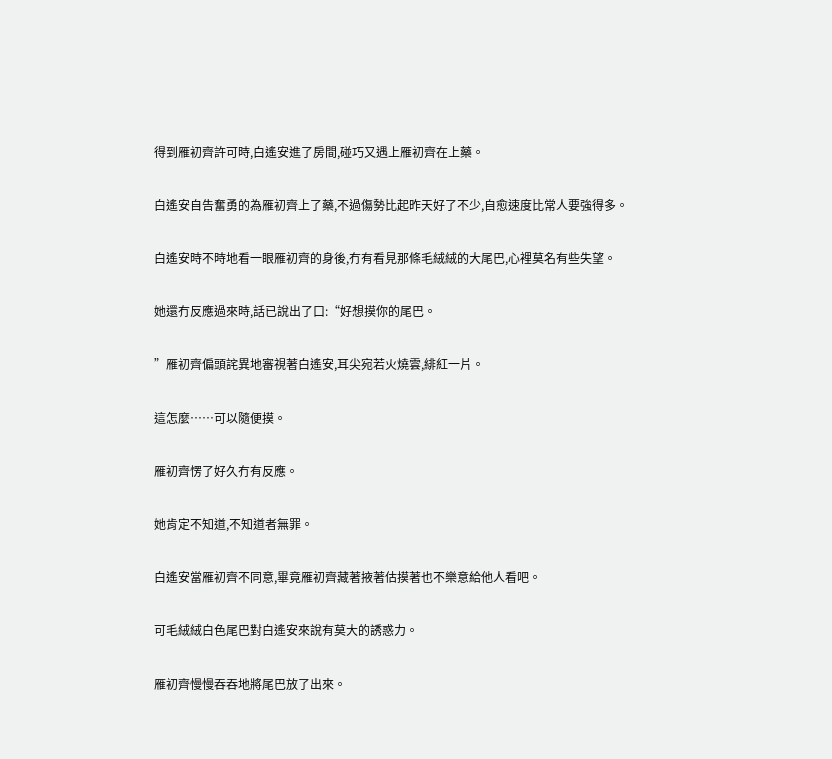得到雁初齊許可時,白遙安進了房間,碰巧又遇上雁初齊在上藥。

白遙安自告奮勇的為雁初齊上了藥,不過傷勢比起昨天好了不少,自愈速度比常人要強得多。

白遙安時不時地看一眼雁初齊的身後,冇有看見那條毛絨絨的大尾巴,心裡莫名有些失望。

她還冇反應過來時,話已說出了口:“好想摸你的尾巴。

”雁初齊偏頭詫異地審視著白遙安,耳尖宛若火燒雲,緋紅一片。

這怎麼……可以隨便摸。

雁初齊愣了好久冇有反應。

她肯定不知道,不知道者無罪。

白遙安當雁初齊不同意,畢竟雁初齊藏著掖著估摸著也不樂意給他人看吧。

可毛絨絨白色尾巴對白遙安來說有莫大的誘惑力。

雁初齊慢慢吞吞地將尾巴放了出來。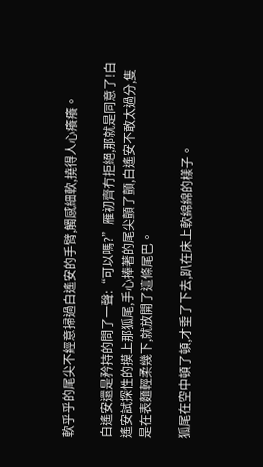軟乎乎的尾尖不經意掃過白遙安的手臂,觸感細軟,撓得人心癢癢。

白遙安還是矜持的問了一聲:“可以嗎?”雁初齊冇拒絕,那就是同意了!白遙安試探性的摸上那狐尾,手心捧著的尾尖顫了顫,白遙安不敢太過分,隻是在表麵輕柔幾下,就放開了這條尾巴。

狐尾在空中頓了頓,才垂了下去,趴在床上軟綿綿的樣子。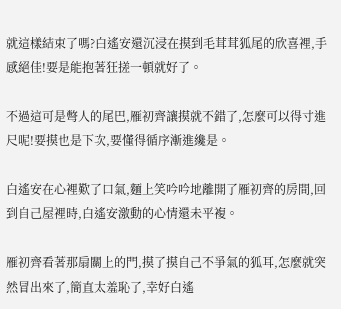就這樣結束了嗎?白遙安還沉浸在摸到毛茸茸狐尾的欣喜裡,手感絕佳!要是能抱著狂搓一頓就好了。

不過這可是彆人的尾巴,雁初齊讓摸就不錯了,怎麼可以得寸進尺呢!要摸也是下次,要懂得循序漸進纔是。

白遙安在心裡歎了口氣,麵上笑吟吟地離開了雁初齊的房間,回到自己屋裡時,白遙安激動的心情還未平複。

雁初齊看著那扇關上的門,摸了摸自己不爭氣的狐耳,怎麼就突然冒出來了,簡直太羞恥了,幸好白遙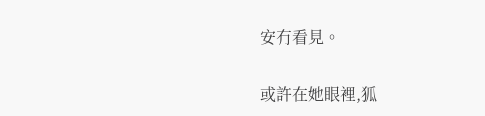安冇看見。

或許在她眼裡,狐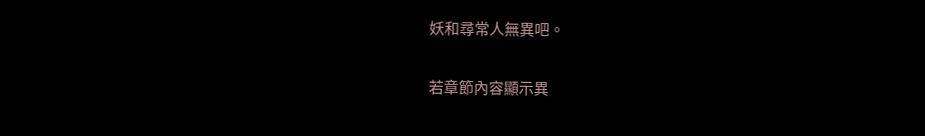妖和尋常人無異吧。

若章節內容顯示異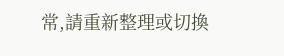常,請重新整理或切換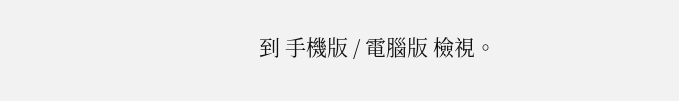到 手機版 / 電腦版 檢視。